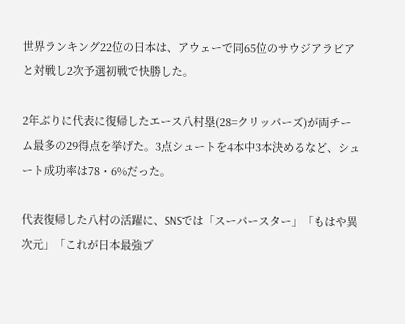世界ランキング22位の日本は、アウェーで同65位のサウジアラビアと対戦し2次予選初戦で快勝した。

2年ぶりに代表に復帰したエース八村塁(28=クリッパーズ)が両チーム最多の29得点を挙げた。3点シュートを4本中3本決めるなど、シュート成功率は78・6%だった。

代表復帰した八村の活躍に、SNSでは「スーパースター」「もはや異次元」「これが日本最強プ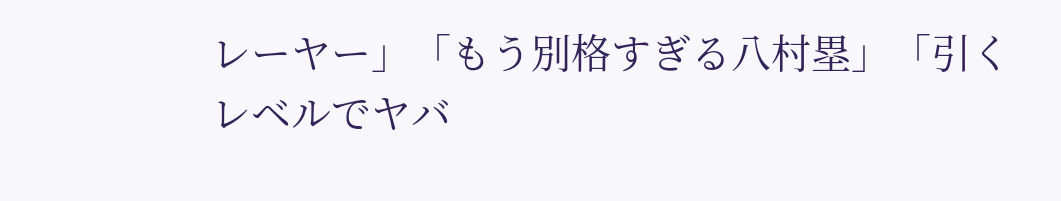レーヤー」「もう別格すぎる八村塁」「引くレベルでヤバ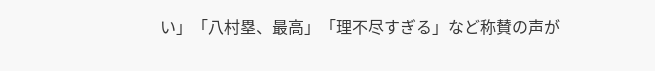い」「八村塁、最高」「理不尽すぎる」など称賛の声が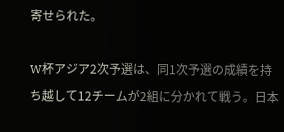寄せられた。

W杯アジア2次予選は、同1次予選の成績を持ち越して12チームが2組に分かれて戦う。日本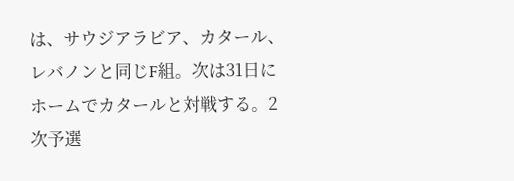は、サウジアラビア、カタール、レバノンと同じF組。次は31日にホームでカタールと対戦する。2次予選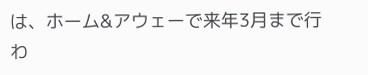は、ホーム&アウェーで来年3月まで行わ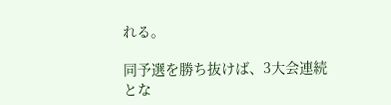れる。

同予選を勝ち抜けば、3大会連続とな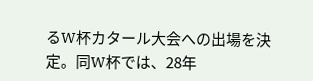るW杯カタール大会への出場を決定。同W杯では、28年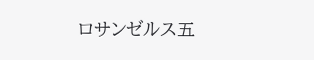ロサンゼルス五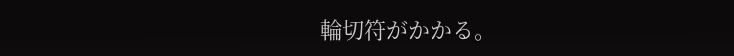輪切符がかかる。